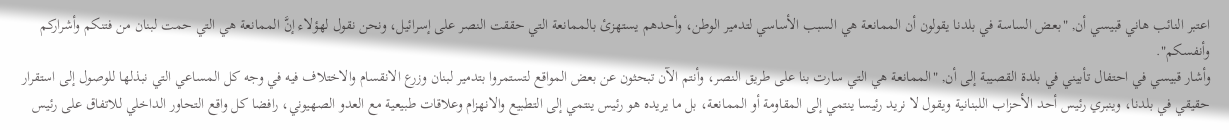اعتبر النائب هاني قبيسي أن, "بعض الساسة في بلدنا يقولون أن الممانعة هي السبب الأساسي لتدمير الوطن، وأحدهم يستهزئ بالممانعة التي حققت النصر على إسرائيل، ونحن نقول لهؤلاء إنَّ الممانعة هي التي حمت لبنان من فتنكم وأشراركم وأنفسكم".
وأشار قبيسي في احتفال تأبيني في بلدة القصيبة إلى أن, "الممانعة هي التي سارت بنا على طريق النصر، وأنتم الآن تبحثون عن بعض المواقع لتستمروا بتدمير لبنان وزرع الانقسام والاختلاف فيه في وجه كل المساعي التي نبذلها للوصول إلى استقرار حقيقي في بلدنا، وينبري رئيس أحد الأحزاب اللبنانية ويقول لا نريد رئيسا ينتمي إلى المقاومة أو الممانعة، بل ما يريده هو رئيس ينتمي إلى التطبيع والانهزام وعلاقات طبيعية مع العدو الصهيوني، رافضا كل واقع التحاور الداخلي للاتفاق على رئيس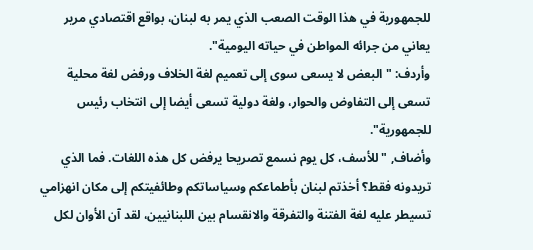للجمهورية في هذا الوقت الصعب الذي يمر به لبنان، بواقع اقتصادي مرير يعاني من جرائه المواطن في حياته اليومية".
وأردف: "البعض لا يسعى سوى إلى تعميم لغة الخلاف ورفض لغة محلية تسعى إلى التفاوض والحوار، ولغة دولية تسعى أيضا إلى انتخاب رئيس للجمهورية".
وأضاف, "للأسف، كل يوم نسمع تصريحا يرفض كل هذه اللغات. فما الذي تريدونه فقط؟ أخذتم لبنان بأطماعكم وسياساتكم وطائفيتكم إلى مكان انهزامي تسيطر عليه لغة الفتنة والتفرقة والانقسام بين اللبنانيين، لقد آن الأوان لكل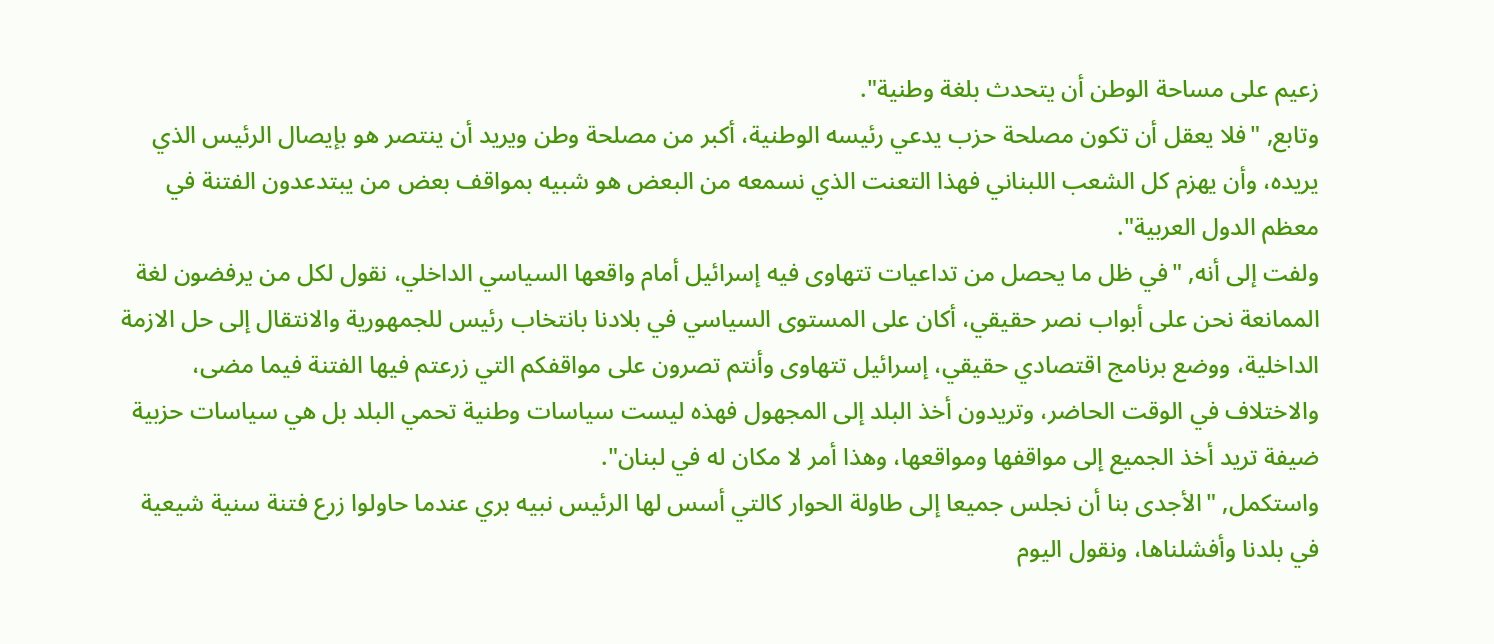زعيم على مساحة الوطن أن يتحدث بلغة وطنية".
وتابع, "فلا يعقل أن تكون مصلحة حزب يدعي رئيسه الوطنية، أكبر من مصلحة وطن ويريد أن ينتصر هو بإيصال الرئيس الذي يريده، وأن يهزم كل الشعب اللبناني فهذا التعنت الذي نسمعه من البعض هو شبيه بمواقف بعض من يبتدعدون الفتنة في معظم الدول العربية".
ولفت إلى أنه, "في ظل ما يحصل من تداعيات تتهاوى فيه إسرائيل أمام واقعها السياسي الداخلي، نقول لكل من يرفضون لغة الممانعة نحن على أبواب نصر حقيقي، أكان على المستوى السياسي في بلادنا بانتخاب رئيس للجمهورية والانتقال إلى حل الازمة الداخلية، ووضع برنامج اقتصادي حقيقي، إسرائيل تتهاوى وأنتم تصرون على مواقفكم التي زرعتم فيها الفتنة فيما مضى، والاختلاف في الوقت الحاضر، وتريدون أخذ البلد إلى المجهول فهذه ليست سياسات وطنية تحمي البلد بل هي سياسات حزبية ضيفة تريد أخذ الجميع إلى مواقفها ومواقعها، وهذا أمر لا مكان له في لبنان".
واستكمل, "الأجدى بنا أن نجلس جميعا إلى طاولة الحوار كالتي أسس لها الرئيس نبيه بري عندما حاولوا زرع فتنة سنية شيعية في بلدنا وأفشلناها، ونقول اليوم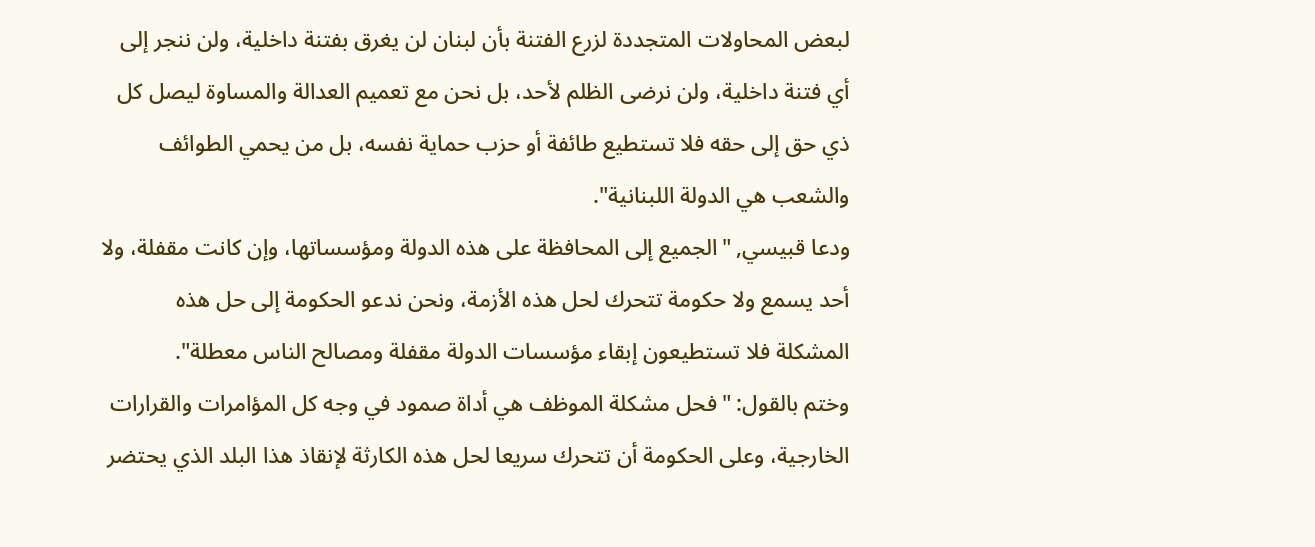لبعض المحاولات المتجددة لزرع الفتنة بأن لبنان لن يغرق بفتنة داخلية، ولن ننجر إلى أي فتنة داخلية، ولن نرضى الظلم لأحد، بل نحن مع تعميم العدالة والمساوة ليصل كل ذي حق إلى حقه فلا تستطيع طائفة أو حزب حماية نفسه، بل من يحمي الطوائف والشعب هي الدولة اللبنانية".
ودعا قبيسي, "الجميع إلى المحافظة على هذه الدولة ومؤسساتها، وإن كانت مقفلة، ولا أحد يسمع ولا حكومة تتحرك لحل هذه الأزمة، ونحن ندعو الحكومة إلى حل هذه المشكلة فلا تستطيعون إبقاء مؤسسات الدولة مقفلة ومصالح الناس معطلة".
وختم بالقول: "فحل مشكلة الموظف هي أداة صمود في وجه كل المؤامرات والقرارات الخارجية، وعلى الحكومة أن تتحرك سريعا لحل هذه الكارثة لإنقاذ هذا البلد الذي يحتضر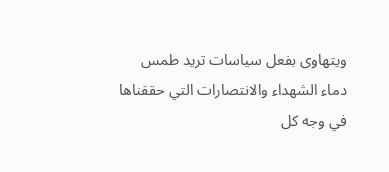ويتهاوى بفعل سياسات تريد طمس دماء الشهداء والانتصارات التي حققناها في وجه كل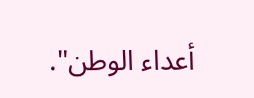أعداء الوطن".